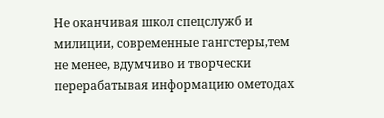Не оканчивая школ спецслужб и милиции, современные гангстеры,тем не менее, вдумчиво и творчески перерабатывая информацию ометодах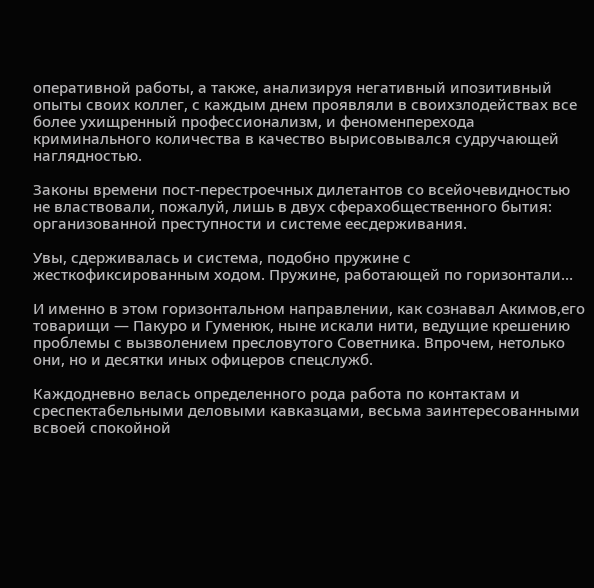оперативной работы, а также, анализируя негативный ипозитивный опыты своих коллег, с каждым днем проявляли в своихзлодействах все более ухищренный профессионализм, и феноменперехода криминального количества в качество вырисовывался судручающей наглядностью.

Законы времени пост-перестроечных дилетантов со всейочевидностью не властвовали, пожалуй, лишь в двух сферахобщественного бытия: организованной преступности и системе еесдерживания.

Увы, сдерживалась и система, подобно пружине с жесткофиксированным ходом. Пружине, работающей по горизонтали…

И именно в этом горизонтальном направлении, как сознавал Акимов,его товарищи — Пакуро и Гуменюк, ныне искали нити, ведущие крешению проблемы с вызволением пресловутого Советника. Впрочем, нетолько они, но и десятки иных офицеров спецслужб.

Каждодневно велась определенного рода работа по контактам и среспектабельными деловыми кавказцами, весьма заинтересованными всвоей спокойной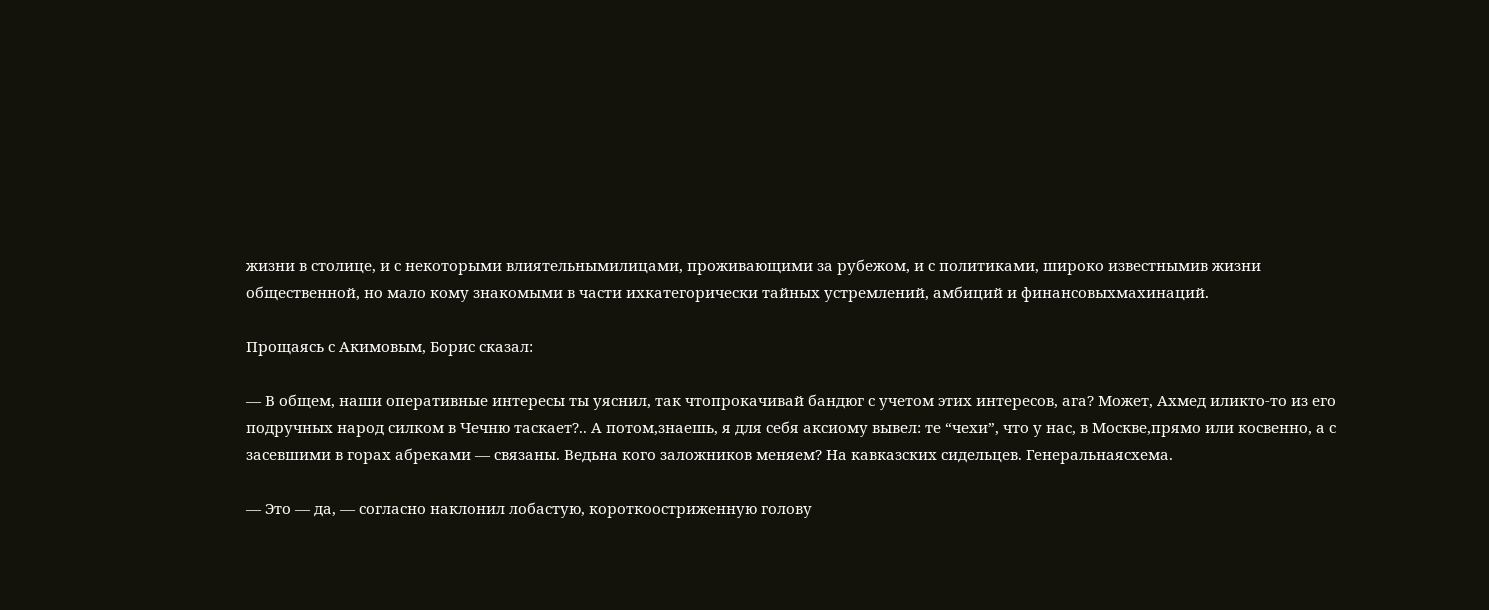жизни в столице, и с некоторыми влиятельнымилицами, проживающими за рубежом, и с политиками, широко известнымив жизни общественной, но мало кому знакомыми в части ихкатегорически тайных устремлений, амбиций и финансовыхмахинаций.

Прощаясь с Акимовым, Борис сказал:

— В общем, наши оперативные интересы ты уяснил, так чтопрокачивай бандюг с учетом этих интересов, ага? Может, Ахмед иликто-то из его подручных народ силком в Чечню таскает?.. А потом,знаешь, я для себя аксиому вывел: те “чехи”, что у нас, в Москве,прямо или косвенно, а с засевшими в горах абреками — связаны. Ведьна кого заложников меняем? На кавказских сидельцев. Генеральнаясхема.

— Это — да, — согласно наклонил лобастую, короткоостриженную голову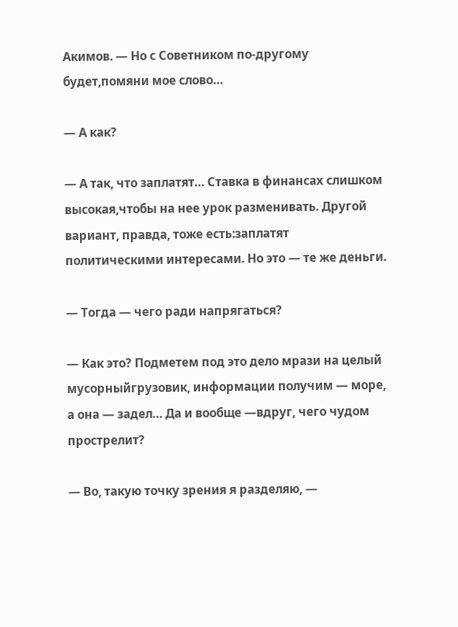Акимов. — Но с Советником по-другому будет,помяни мое слово…

— А как?

— А так, что заплатят… Ставка в финансах слишком высокая,чтобы на нее урок разменивать. Другой вариант, правда, тоже есть:заплатят политическими интересами. Но это — те же деньги.

— Тогда — чего ради напрягаться?

— Как это? Подметем под это дело мрази на целый мусорныйгрузовик, информации получим — море, а она — задел… Да и вообще —вдруг, чего чудом прострелит?

— Во, такую точку зрения я разделяю, —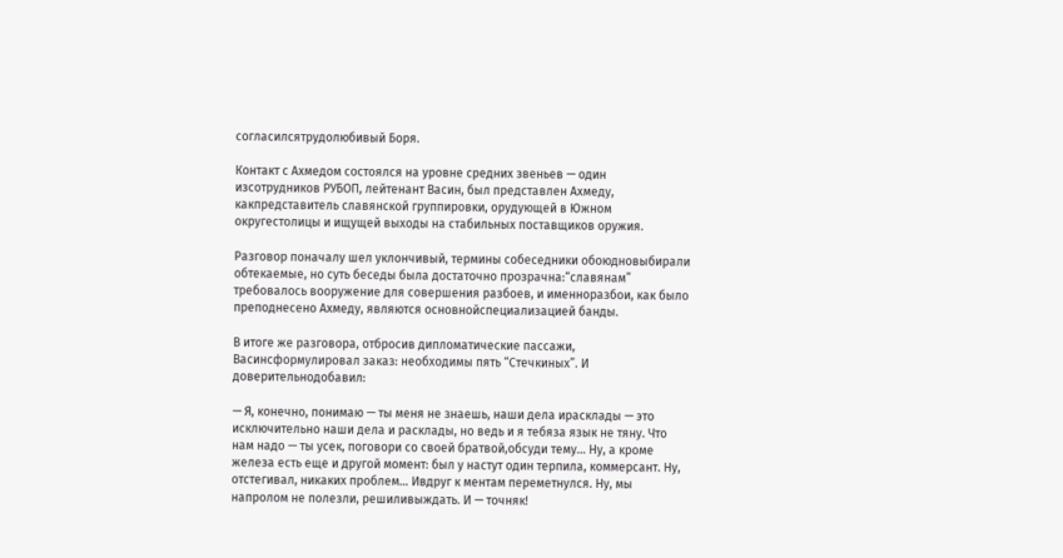согласилсятрудолюбивый Боря.

Контакт с Ахмедом состоялся на уровне средних звеньев — один изсотрудников РУБОП, лейтенант Васин, был представлен Ахмеду, какпредставитель славянской группировки, орудующей в Южном округестолицы и ищущей выходы на стабильных поставщиков оружия.

Разговор поначалу шел уклончивый, термины собеседники обоюдновыбирали обтекаемые, но суть беседы была достаточно прозрачна:“славянам” требовалось вооружение для совершения разбоев, и именноразбои, как было преподнесено Ахмеду, являются основнойспециализацией банды.

В итоге же разговора, отбросив дипломатические пассажи, Васинсформулировал заказ: необходимы пять “Стечкиных”. И доверительнодобавил:

— Я, конечно, понимаю — ты меня не знаешь, наши дела ирасклады — это исключительно наши дела и расклады, но ведь и я тебяза язык не тяну. Что нам надо — ты усек, поговори со своей братвой,обсуди тему… Ну, а кроме железа есть еще и другой момент: был у настут один терпила, коммерсант. Ну, отстегивал, никаких проблем… Ивдруг к ментам переметнулся. Ну, мы напролом не полезли, решиливыждать. И — точняк!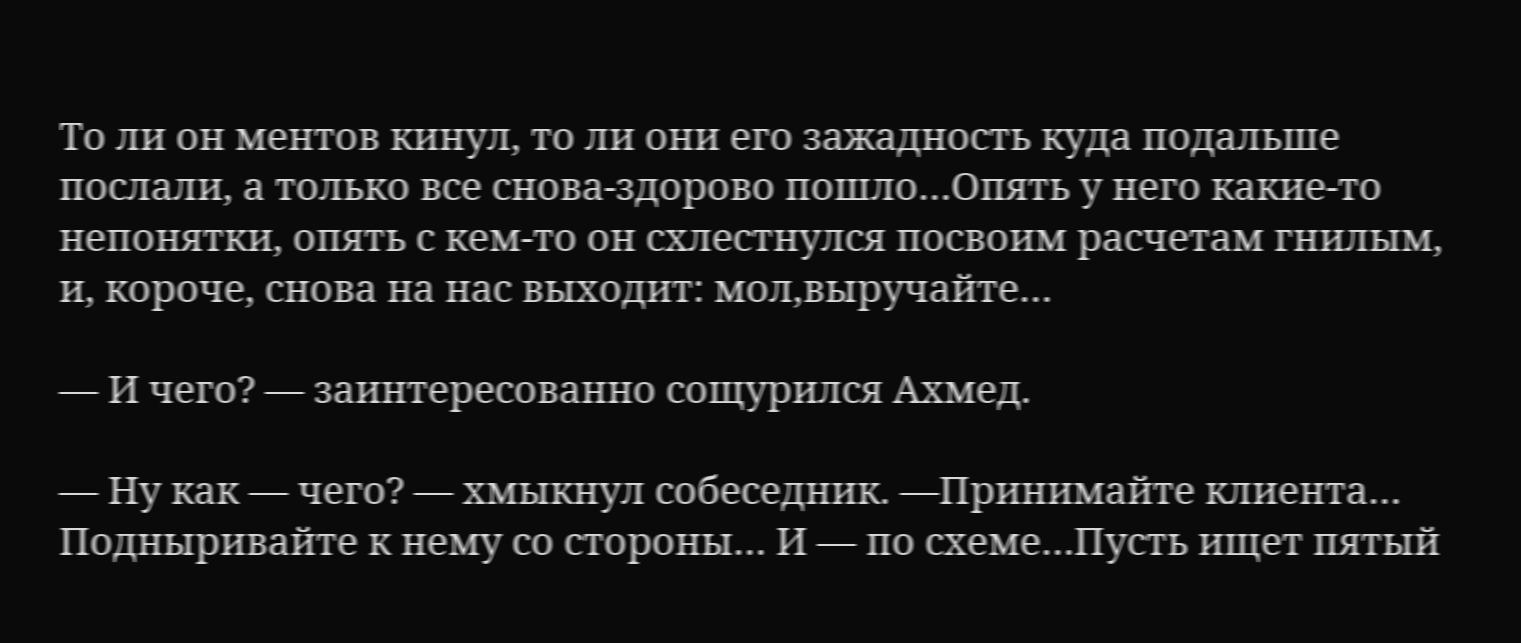То ли он ментов кинул, то ли они его зажадность куда подальше послали, а только все снова-здорово пошло…Опять у него какие-то непонятки, опять с кем-то он схлестнулся посвоим расчетам гнилым, и, короче, снова на нас выходит: мол,выручайте…

— И чего? — заинтересованно сощурился Ахмед.

— Ну как — чего? — хмыкнул собеседник. —Принимайте клиента… Подныривайте к нему со стороны… И — по схеме…Пусть ищет пятый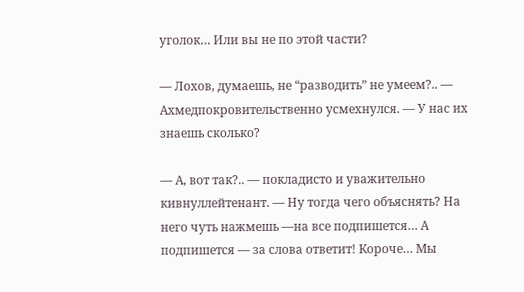уголок… Или вы не по этой части?

— Лохов, думаешь, не “разводить” не умеем?.. — Ахмедпокровительственно усмехнулся. — У нас их знаешь сколько?

— А, вот так?.. — покладисто и уважительно кивнуллейтенант. — Ну тогда чего объяснять? На него чуть нажмешь —на все подпишется… А подпишется — за слова ответит! Короче… Мы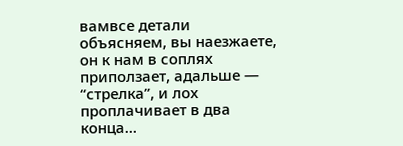вамвсе детали объясняем, вы наезжаете, он к нам в соплях приползает, адальше — “стрелка”, и лох проплачивает в два конца…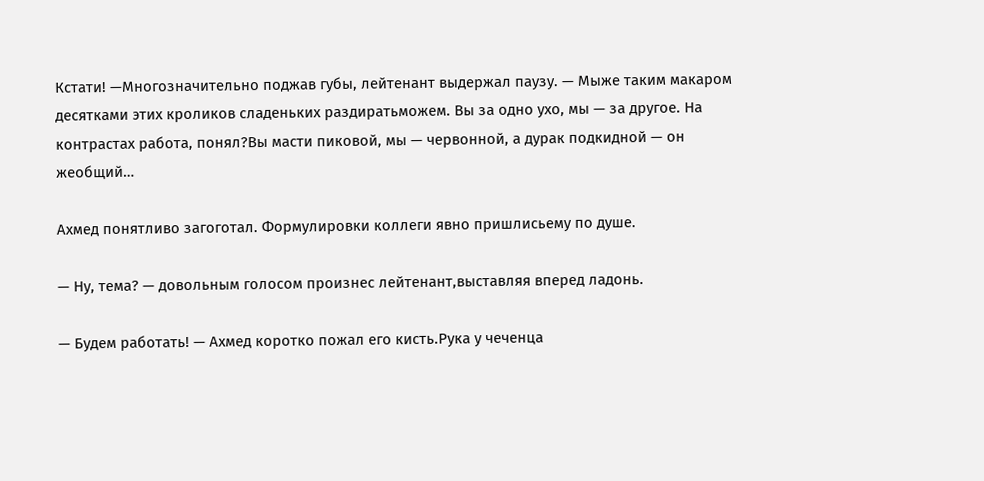Кстати! —Многозначительно поджав губы, лейтенант выдержал паузу. — Мыже таким макаром десятками этих кроликов сладеньких раздиратьможем. Вы за одно ухо, мы — за другое. На контрастах работа, понял?Вы масти пиковой, мы — червонной, а дурак подкидной — он жеобщий…

Ахмед понятливо загоготал. Формулировки коллеги явно пришлисьему по душе.

— Ну, тема? — довольным голосом произнес лейтенант,выставляя вперед ладонь.

— Будем работать! — Ахмед коротко пожал его кисть.Рука у чеченца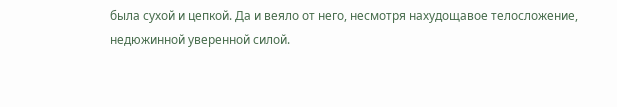была сухой и цепкой. Да и веяло от него, несмотря нахудощавое телосложение, недюжинной уверенной силой.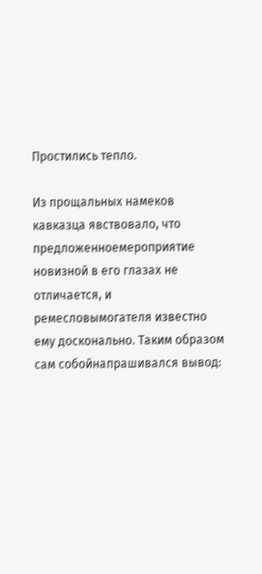Простились тепло.

Из прощальных намеков кавказца явствовало, что предложенноемероприятие новизной в его глазах не отличается, и ремесловымогателя известно ему досконально. Таким образом сам собойнапрашивался вывод: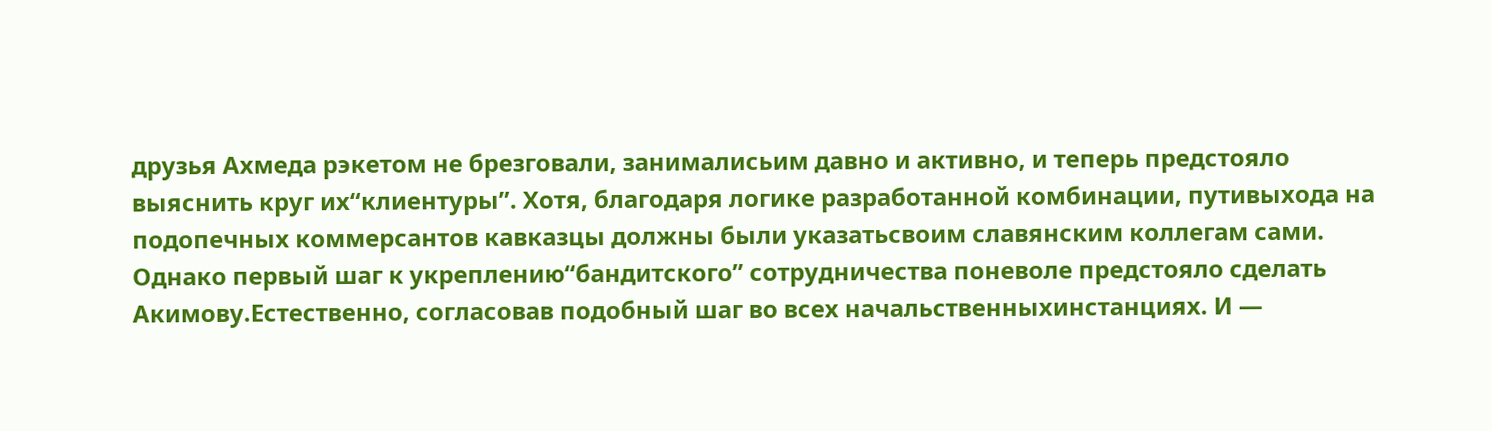друзья Ахмеда рэкетом не брезговали, занималисьим давно и активно, и теперь предстояло выяснить круг их“клиентуры”. Хотя, благодаря логике разработанной комбинации, путивыхода на подопечных коммерсантов кавказцы должны были указатьсвоим славянским коллегам сами. Однако первый шаг к укреплению“бандитского” сотрудничества поневоле предстояло сделать Акимову.Естественно, согласовав подобный шаг во всех начальственныхинстанциях. И —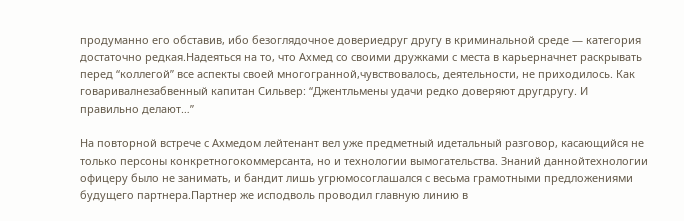продуманно его обставив, ибо безоглядочное довериедруг другу в криминальной среде — категория достаточно редкая.Надеяться на то, что Ахмед со своими дружками с места в карьерначнет раскрывать перед “коллегой” все аспекты своей многогранной,чувствовалось, деятельности, не приходилось. Как говаривалнезабвенный капитан Сильвер: “Джентльмены удачи редко доверяют другдругу. И правильно делают…”

На повторной встрече с Ахмедом лейтенант вел уже предметный идетальный разговор, касающийся не только персоны конкретногокоммерсанта, но и технологии вымогательства. Знаний даннойтехнологии офицеру было не занимать, и бандит лишь угрюмосоглашался с весьма грамотными предложениями будущего партнера.Партнер же исподволь проводил главную линию в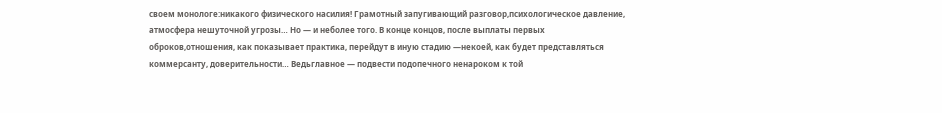своем монологе:никакого физического насилия! Грамотный запугивающий разговор,психологическое давление, атмосфера нешуточной угрозы… Но — и неболее того. В конце концов, после выплаты первых оброков,отношения, как показывает практика, перейдут в иную стадию —некоей, как будет представляться коммерсанту, доверительности… Ведьглавное — подвести подопечного ненароком к той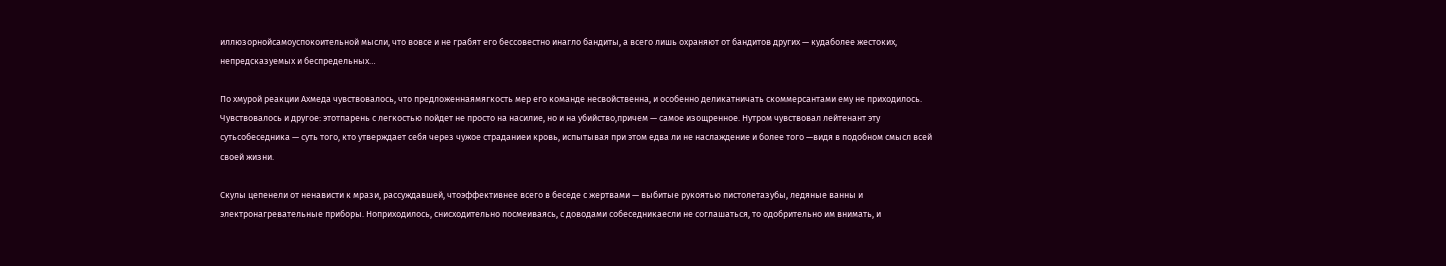иллюзорнойсамоуспокоительной мысли, что вовсе и не грабят его бессовестно инагло бандиты, а всего лишь охраняют от бандитов других — кудаболее жестоких, непредсказуемых и беспредельных…

По хмурой реакции Ахмеда чувствовалось, что предложеннаямягкость мер его команде несвойственна, и особенно деликатничать скоммерсантами ему не приходилось. Чувствовалось и другое: этотпарень с легкостью пойдет не просто на насилие, но и на убийство,причем — самое изощренное. Нутром чувствовал лейтенант эту сутьсобеседника — суть того, кто утверждает себя через чужое страданиеи кровь, испытывая при этом едва ли не наслаждение и более того —видя в подобном смысл всей своей жизни.

Скулы цепенели от ненависти к мрази, рассуждавшей, чтоэффективнее всего в беседе с жертвами — выбитые рукоятью пистолетазубы, ледяные ванны и электронагревательные приборы. Ноприходилось, снисходительно посмеиваясь, с доводами собеседникаесли не соглашаться, то одобрительно им внимать, и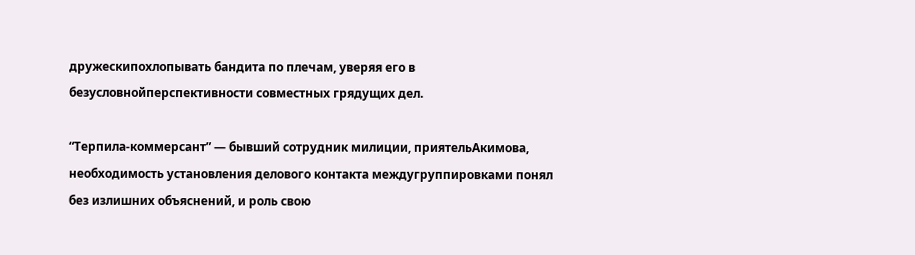дружескипохлопывать бандита по плечам, уверяя его в безусловнойперспективности совместных грядущих дел.

“Терпила-коммерсант” — бывший сотрудник милиции, приятельАкимова, необходимость установления делового контакта междугруппировками понял без излишних объяснений, и роль свою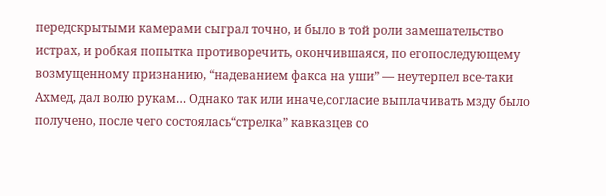передскрытыми камерами сыграл точно, и было в той роли замешательство истрах, и робкая попытка противоречить, окончившаяся, по егопоследующему возмущенному признанию, “надеванием факса на уши” — неутерпел все-таки Ахмед, дал волю рукам… Однако так или иначе,согласие выплачивать мзду было получено, после чего состоялась“стрелка” кавказцев со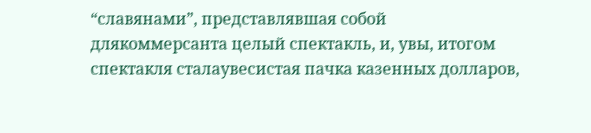“славянами”, представлявшая собой длякоммерсанта целый спектакль, и, увы, итогом спектакля сталаувесистая пачка казенных долларов,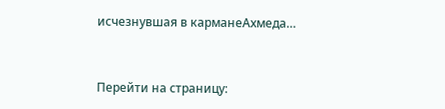исчезнувшая в карманеАхмеда…


Перейти на страницу: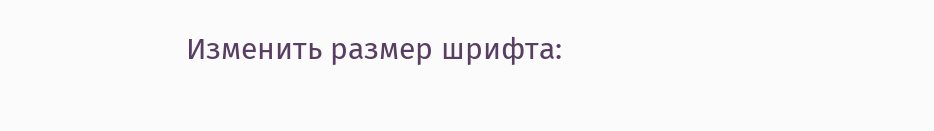Изменить размер шрифта: